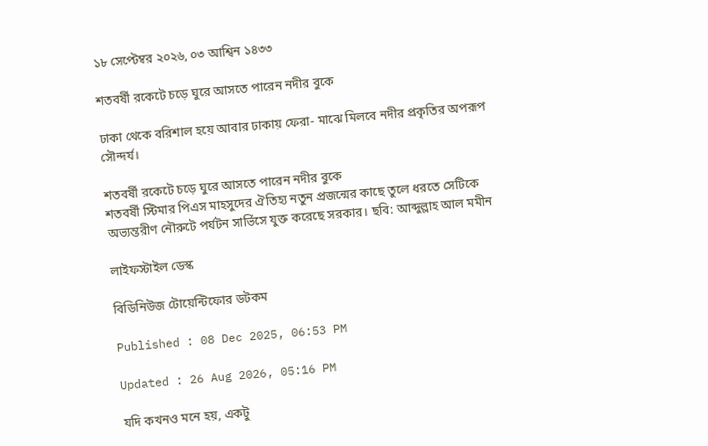১৮ সেপ্টেম্বর ২০২৬, ০৩ আশ্বিন ১৪৩৩

শতবর্ষী রকেটে চড়ে ঘুরে আসতে পারেন নদীর বুকে

ঢাকা থেকে বরিশাল হয়ে আবার ঢাকায় ফেরা- মাঝে মিলবে নদীর প্রকৃতির অপরূপ সৌন্দর্য।

শতবর্ষী রকেটে চড়ে ঘুরে আসতে পারেন নদীর বুকে
শতবর্ষী স্টিমার পিএস মাহসুদের ঐতিহ্য নতুন প্রজন্মের কাছে তুলে ধরতে সেটিকে অভ্যন্তরীণ নৌরুটে পর্যটন সার্ভিসে যুক্ত করেছে সরকার। ছবি: আব্দুল্লাহ আল মমীন

লাইফস্টাইল ডেস্ক

বিডিনিউজ টোয়েন্টিফোর ডটকম

Published : 08 Dec 2025, 06:53 PM

Updated : 26 Aug 2026, 05:16 PM

যদি কখনও মনে হয়, একটু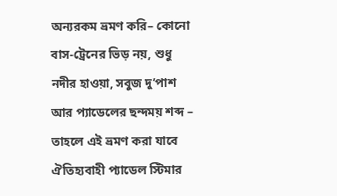অন্যরকম ভ্রমণ করি– কোনো বাস-ট্রেনের ভিড় নয়, শুধু নদীর হাওয়া, সবুজ দু’পাশ আর প্যাডেলের ছন্দময় শব্দ – তাহলে এই ভ্রমণ করা যাবে ঐতিহ্যবাহী প্যাডেল স্টিমার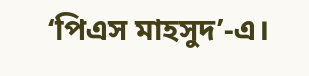‘পিএস মাহসুদ’-এ।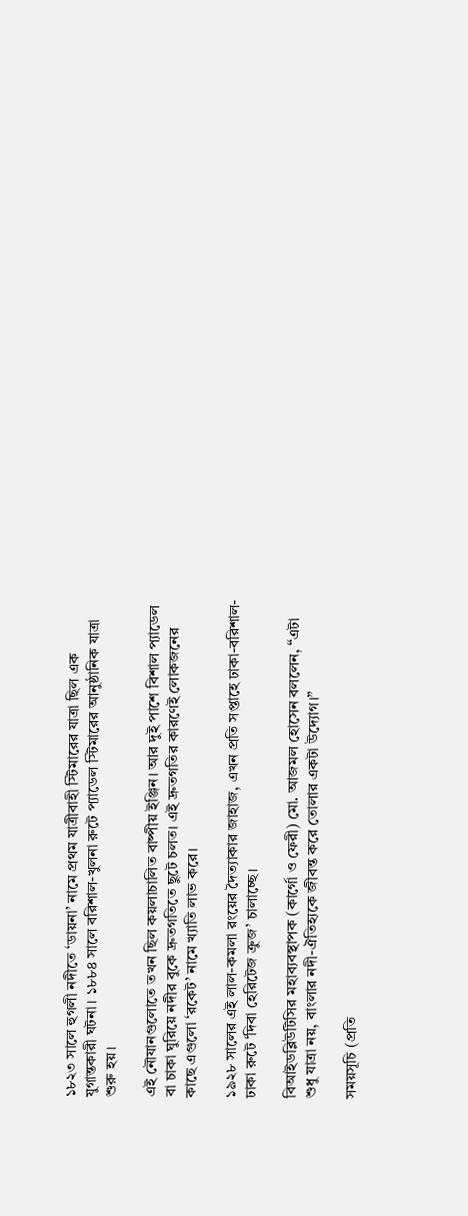১৮২৩ সালে হুগলী নদীতে ‘ডায়না’ নামে প্রথম যাত্রীবাহী স্টিমারের যাত্রা ছিল এক যুগান্তকারী ঘটনা। ১৮৮৪ সালে বরিশাল-খুলনা রুটে প্যাডেল স্টিমারের আনুষ্ঠানিক যাত্রা শুরু হয়।

এই নৌযানগুলোতে তখন ছিল কয়লাচালিত বাষ্পীয় ইঞ্জিন। আর দুই পাশে বিশাল প্যাডেল বা চাকা ঘুরিয়ে নদীর বুকে দ্রুতগতিতে ছুটে চলত। এই দ্রুতগতির কারণেই লোকজনের কাছে এগুলো ‘রকেট’ নামে খ্যাতি লাভ করে।

১৯২৮ সালের এই লাল-কমলা রংয়ের দৈত্যাকার জাহাজ, এখন প্রতি সপ্তাহে ঢাকা-বরিশাল-ঢাকা রুটে ‘দিবা হেরিটেজ ক্রুজ’ চালাচ্ছে।

বিআইডব্লিউটিসির মহাব্যবস্থাপক (কার্গো ও ফেরী) মো. আজমল হোসেন বললেন, “এটা শুধু যাত্রা নয়, বাংলার নদী-ঐতিহ্যকে জীবন্ত করে তোলার একটা উদ্যোগ।”

সময়সূচি (প্রতি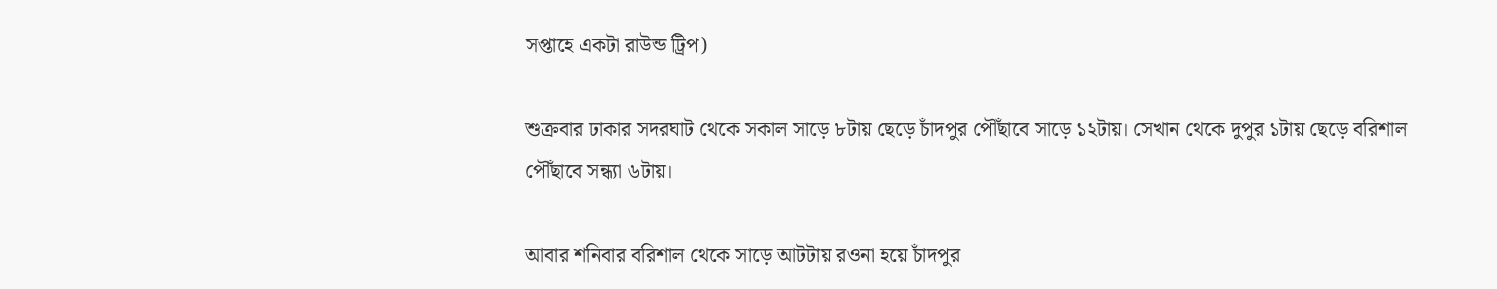সপ্তাহে একটা রাউন্ড ট্রিপ)

শুক্রবার ঢাকার সদরঘাট থেকে সকাল সাড়ে ৮টায় ছেড়ে চাঁদপুর পৌঁছাবে সাড়ে ১২টায়। সেখান থেকে দুপুর ১টায় ছেড়ে বরিশাল পৌঁছাবে সন্ধ্যা ৬টায়।

আবার শনিবার বরিশাল থেকে সাড়ে আটটায় রওনা হয়ে চাঁদপুর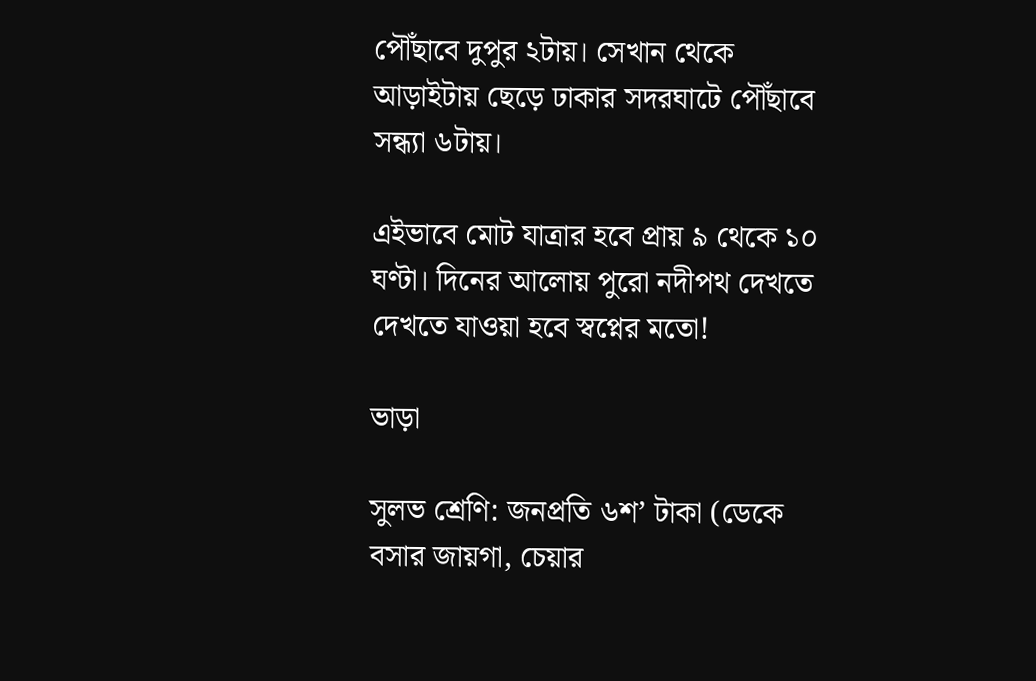পৌঁছাবে দুপুর ২টায়। সেখান থেকে আড়াইটায় ছেড়ে ঢাকার সদরঘাটে পৌঁছাবে সন্ধ্যা ৬টায়।

এইভাবে মোট যাত্রার হবে প্রায় ৯ থেকে ১০ ঘণ্টা। দিনের আলোয় পুরো নদীপথ দেখতে দেখতে যাওয়া হবে স্বপ্নের মতো!

ভাড়া

সুলভ শ্রেণি: জনপ্রতি ৬শ’ টাকা (ডেকে বসার জায়গা, চেয়ার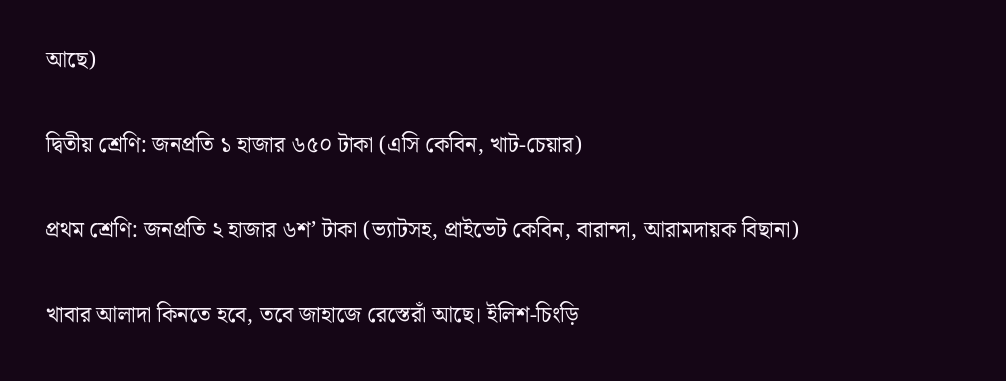আছে)

দ্বিতীয় শ্রেণি: জনপ্রতি ১ হাজার ৬৫০ টাকা (এসি কেবিন, খাট-চেয়ার)

প্রথম শ্রেণি: জনপ্রতি ২ হাজার ৬শ’ টাকা (ভ্যাটসহ, প্রাইভেট কেবিন, বারান্দা, আরামদায়ক বিছানা)

খাবার আলাদা কিনতে হবে, তবে জাহাজে রেস্তেরাঁ আছে। ইলিশ-চিংড়ি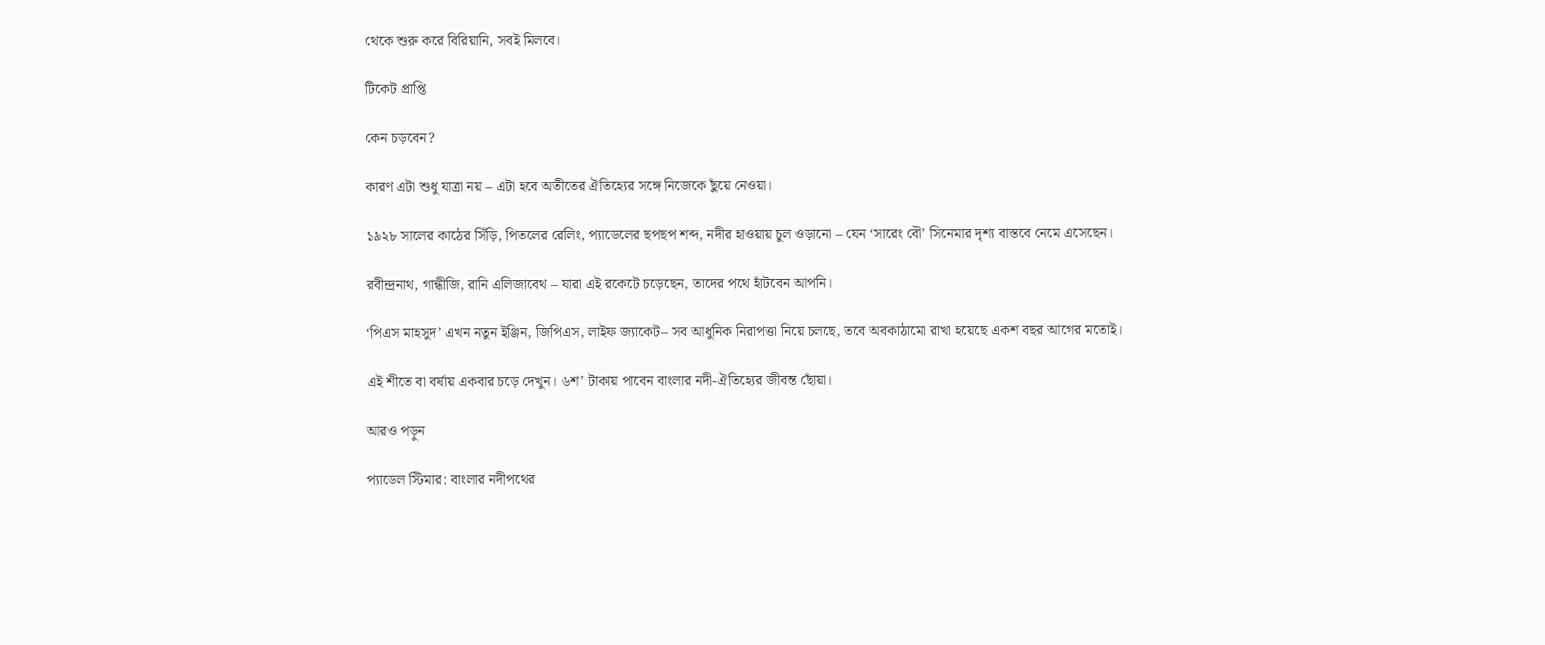থেকে শুরু করে বিরিয়ানি, সবই মিলবে।

টিকেট প্রাপ্তি

কেন চড়বেন?

কারণ এটা শুধু যাত্রা নয় – এটা হবে অতীতের ঐতিহ্যের সঙ্গে নিজেকে ছুঁয়ে নেওয়া।

১৯২৮ সালের কাঠের সিঁড়ি, পিতলের রেলিং, প্যাডেলের ছপছপ শব্দ, নদীর হাওয়ায় চুল ওড়ানো – যেন ‘সারেং বৌ’ সিনেমার দৃশ্য বাস্তবে নেমে এসেছেন।

রবীন্দ্রনাথ, গান্ধীজি, রানি এলিজাবেথ – যারা এই রকেটে চড়েছেন, তাদের পথে হাঁটবেন আপনি।

‘পিএস মাহসুদ’ এখন নতুন ইঞ্জিন, জিপিএস, লাইফ জ্যাকেট– সব আধুনিক নিরাপত্তা নিয়ে চলছে, তবে অবকাঠামো রাখা হয়েছে একশ বছর আগের মতোই।

এই শীতে বা বর্ষায় একবার চড়ে দেখুন। ৬শ’ টাকায় পাবেন বাংলার নদী-ঐতিহ্যের জীবন্ত ছোঁয়া।

আরও পড়ুন

প্যাডেল স্টিমার: বাংলার নদীপথের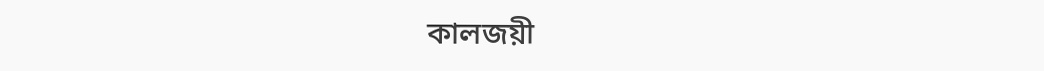কালজয়ী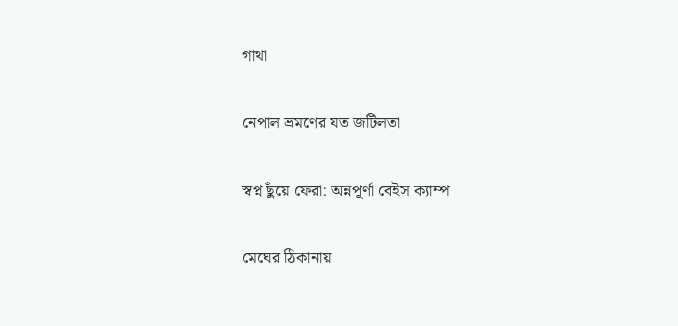গাথা

নেপাল ভ্রমণের যত জটিলতা

স্বপ্ন ছুঁয়ে ফেরা: অন্নপূর্ণা বেইস ক্যাম্প

মেঘের ঠিকানায়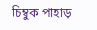চিম্বুক পাহাড়